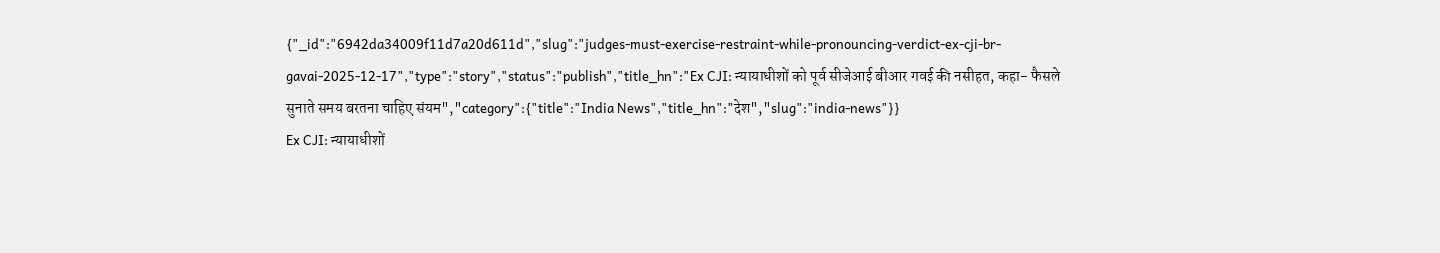{"_id":"6942da34009f11d7a20d611d","slug":"judges-must-exercise-restraint-while-pronouncing-verdict-ex-cji-br-gavai-2025-12-17","type":"story","status":"publish","title_hn":"Ex CJI: न्यायाधीशों को पूर्व सीजेआई बीआर गवई की नसीहत, कहा- फैसले सुनाते समय बरतना चाहिए संयम","category":{"title":"India News","title_hn":"देश","slug":"india-news"}}
Ex CJI: न्यायाधीशों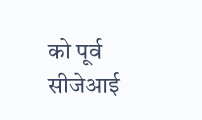को पूर्व सीजेआई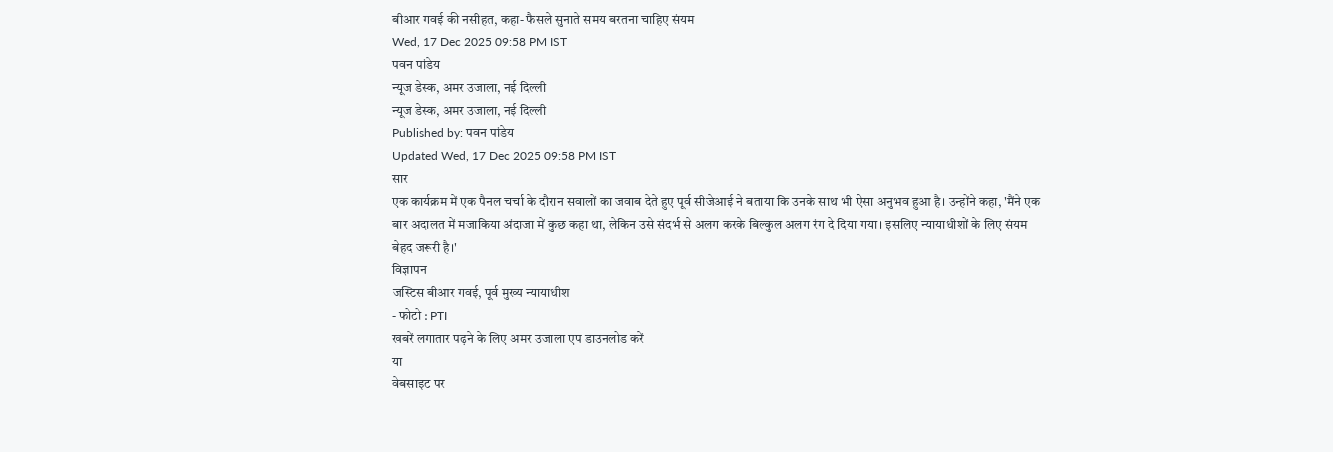बीआर गवई की नसीहत, कहा- फैसले सुनाते समय बरतना चाहिए संयम
Wed, 17 Dec 2025 09:58 PM IST
पवन पांडेय
न्यूज डेस्क, अमर उजाला, नई दिल्ली
न्यूज डेस्क, अमर उजाला, नई दिल्ली
Published by: पवन पांडेय
Updated Wed, 17 Dec 2025 09:58 PM IST
सार
एक कार्यक्रम में एक पैनल चर्चा के दौरान सवालों का जवाब देते हुए पूर्व सीजेआई ने बताया कि उनके साथ भी ऐसा अनुभव हुआ है। उन्होंने कहा, 'मैंने एक बार अदालत में मजाकिया अंदाजा में कुछ कहा था, लेकिन उसे संदर्भ से अलग करके बिल्कुल अलग रंग दे दिया गया। इसलिए न्यायाधीशों के लिए संयम बेहद जरूरी है।'
विज्ञापन
जस्टिस बीआर गवई, पूर्व मुख्य न्यायाधीश
- फोटो : PTI
खबरें लगातार पढ़ने के लिए अमर उजाला एप डाउनलोड करें
या
वेबसाइट पर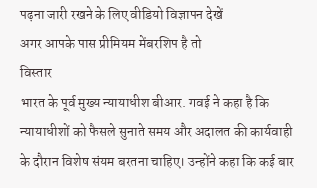पढ़ना जारी रखने के लिए वीडियो विज्ञापन देखें
अगर आपके पास प्रीमियम मेंबरशिप है तो
विस्तार
भारत के पूर्व मुख्य न्यायाधीश बीआर. गवई ने कहा है कि न्यायाधीशों को फैसले सुनाते समय और अदालत की कार्यवाही के दौरान विशेष संयम बरतना चाहिए। उन्होंने कहा कि कई बार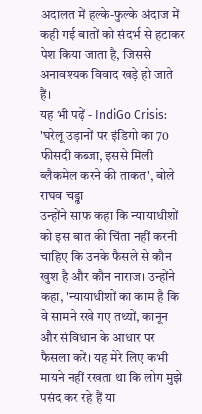अदालत में हल्के-फुल्के अंदाज में कही गई बातों को संदर्भ से हटाकर पेश किया जाता है, जिससे अनावश्यक विवाद खड़े हो जाते हैं।
यह भी पढ़ें - IndiGo Crisis: 'घरेलू उड़ानों पर इंडिगो का 70 फीसदी कब्जा, इससे मिली ब्लैकमेल करने की ताकत', बोले राघव चड्ढा
उन्होंने साफ कहा कि न्यायाधीशों को इस बात की चिंता नहीं करनी चाहिए कि उनके फैसले से कौन खुश है और कौन नाराज। उन्होंने कहा, 'न्यायाधीशों का काम है कि वे सामने रखे गए तथ्यों, कानून और संविधान के आधार पर फैसला करें। यह मेरे लिए कभी मायने नहीं रखता था कि लोग मुझे पसंद कर रहे हैं या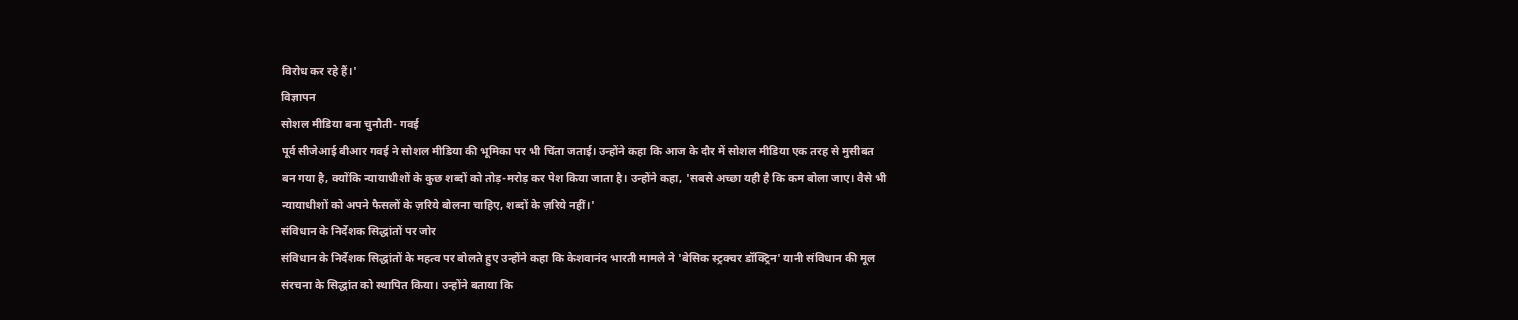विरोध कर रहे हैं।'
विज्ञापन
सोशल मीडिया बना चुनौती- गवई
पूर्व सीजेआई बीआर गवई ने सोशल मीडिया की भूमिका पर भी चिंता जताई। उन्होंने कहा कि आज के दौर में सोशल मीडिया एक तरह से मुसीबत बन गया है, क्योंकि न्यायाधीशों के कुछ शब्दों को तोड़-मरोड़ कर पेश किया जाता है। उन्होंने कहा, 'सबसे अच्छा यही है कि कम बोला जाए। वैसे भी न्यायाधीशों को अपने फैसलों के ज़रिये बोलना चाहिए, शब्दों के ज़रिये नहीं।'
संविधान के निर्देशक सिद्धांतों पर जोर
संविधान के निर्देशक सिद्धांतों के महत्व पर बोलते हुए उन्होंने कहा कि केशवानंद भारती मामले ने 'बेसिक स्ट्रक्चर डॉक्ट्रिन' यानी संविधान की मूल संरचना के सिद्धांत को स्थापित किया। उन्होंने बताया कि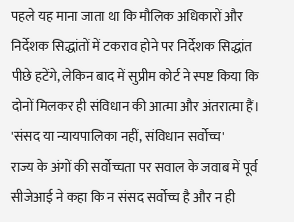पहले यह माना जाता था कि मौलिक अधिकारों और निर्देशक सिद्धांतों में टकराव होने पर निर्देशक सिद्धांत पीछे हटेंगे, लेकिन बाद में सुप्रीम कोर्ट ने स्पष्ट किया कि दोनों मिलकर ही संविधान की आत्मा और अंतरात्मा हैं।
'संसद या न्यायपालिका नहीं, संविधान सर्वोच्च'
राज्य के अंगों की सर्वोच्चता पर सवाल के जवाब में पूर्व सीजेआई ने कहा कि न संसद सर्वोच्च है और न ही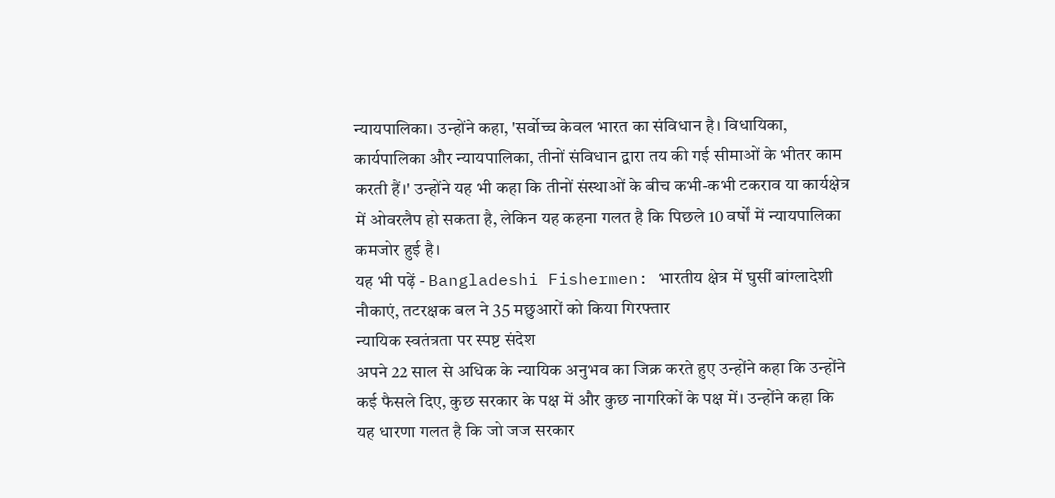न्यायपालिका। उन्होंने कहा, 'सर्वोच्च केवल भारत का संविधान है। विधायिका, कार्यपालिका और न्यायपालिका, तीनों संविधान द्वारा तय की गई सीमाओं के भीतर काम करती हैं।' उन्होंने यह भी कहा कि तीनों संस्थाओं के बीच कभी-कभी टकराव या कार्यक्षेत्र में ओवरलैप हो सकता है, लेकिन यह कहना गलत है कि पिछले 10 वर्षों में न्यायपालिका कमजोर हुई है।
यह भी पढ़ें - Bangladeshi Fishermen: भारतीय क्षेत्र में घुसीं बांग्लादेशी नौकाएं, तटरक्षक बल ने 35 मछुआरों को किया गिरफ्तार
न्यायिक स्वतंत्रता पर स्पष्ट संदेश
अपने 22 साल से अधिक के न्यायिक अनुभव का जिक्र करते हुए उन्होंने कहा कि उन्होंने कई फैसले दिए, कुछ सरकार के पक्ष में और कुछ नागरिकों के पक्ष में। उन्होंने कहा कि यह धारणा गलत है कि जो जज सरकार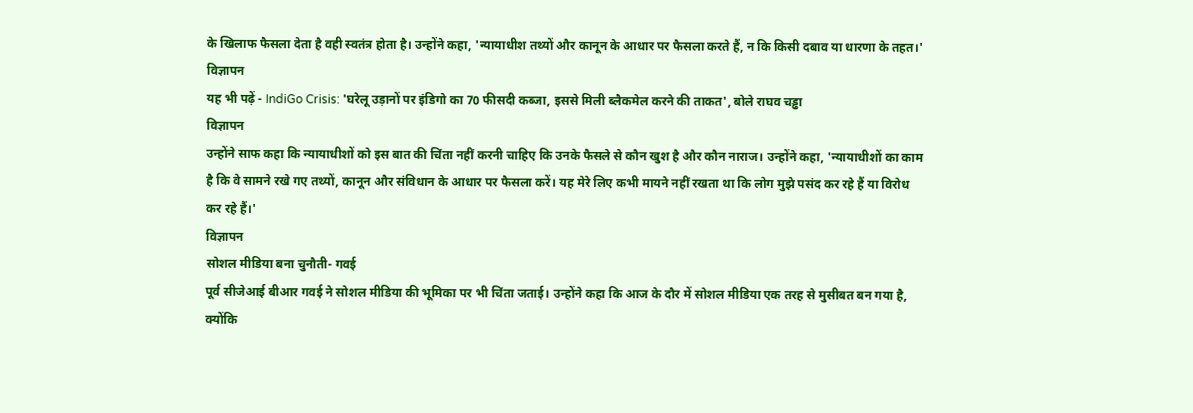के खिलाफ फैसला देता है वही स्वतंत्र होता है। उन्होंने कहा, 'न्यायाधीश तथ्यों और कानून के आधार पर फैसला करते हैं, न कि किसी दबाव या धारणा के तहत।'
विज्ञापन
यह भी पढ़ें - IndiGo Crisis: 'घरेलू उड़ानों पर इंडिगो का 70 फीसदी कब्जा, इससे मिली ब्लैकमेल करने की ताकत', बोले राघव चड्ढा
विज्ञापन
उन्होंने साफ कहा कि न्यायाधीशों को इस बात की चिंता नहीं करनी चाहिए कि उनके फैसले से कौन खुश है और कौन नाराज। उन्होंने कहा, 'न्यायाधीशों का काम है कि वे सामने रखे गए तथ्यों, कानून और संविधान के आधार पर फैसला करें। यह मेरे लिए कभी मायने नहीं रखता था कि लोग मुझे पसंद कर रहे हैं या विरोध कर रहे हैं।'
विज्ञापन
सोशल मीडिया बना चुनौती- गवई
पूर्व सीजेआई बीआर गवई ने सोशल मीडिया की भूमिका पर भी चिंता जताई। उन्होंने कहा कि आज के दौर में सोशल मीडिया एक तरह से मुसीबत बन गया है, क्योंकि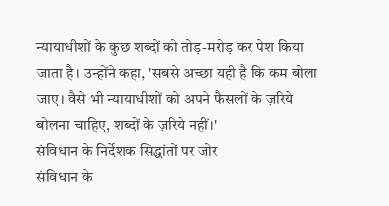न्यायाधीशों के कुछ शब्दों को तोड़-मरोड़ कर पेश किया जाता है। उन्होंने कहा, 'सबसे अच्छा यही है कि कम बोला जाए। वैसे भी न्यायाधीशों को अपने फैसलों के ज़रिये बोलना चाहिए, शब्दों के ज़रिये नहीं।'
संविधान के निर्देशक सिद्धांतों पर जोर
संविधान के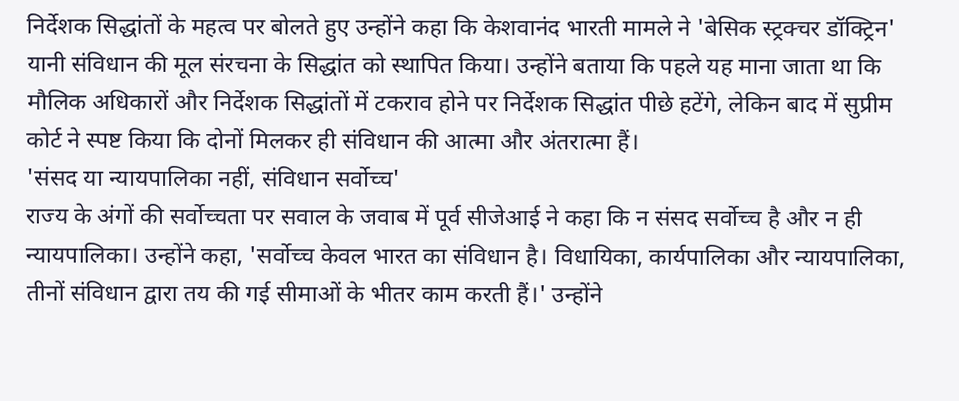निर्देशक सिद्धांतों के महत्व पर बोलते हुए उन्होंने कहा कि केशवानंद भारती मामले ने 'बेसिक स्ट्रक्चर डॉक्ट्रिन' यानी संविधान की मूल संरचना के सिद्धांत को स्थापित किया। उन्होंने बताया कि पहले यह माना जाता था कि मौलिक अधिकारों और निर्देशक सिद्धांतों में टकराव होने पर निर्देशक सिद्धांत पीछे हटेंगे, लेकिन बाद में सुप्रीम कोर्ट ने स्पष्ट किया कि दोनों मिलकर ही संविधान की आत्मा और अंतरात्मा हैं।
'संसद या न्यायपालिका नहीं, संविधान सर्वोच्च'
राज्य के अंगों की सर्वोच्चता पर सवाल के जवाब में पूर्व सीजेआई ने कहा कि न संसद सर्वोच्च है और न ही न्यायपालिका। उन्होंने कहा, 'सर्वोच्च केवल भारत का संविधान है। विधायिका, कार्यपालिका और न्यायपालिका, तीनों संविधान द्वारा तय की गई सीमाओं के भीतर काम करती हैं।' उन्होंने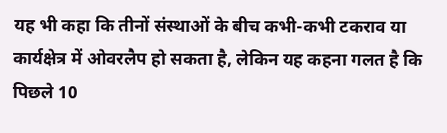यह भी कहा कि तीनों संस्थाओं के बीच कभी-कभी टकराव या कार्यक्षेत्र में ओवरलैप हो सकता है, लेकिन यह कहना गलत है कि पिछले 10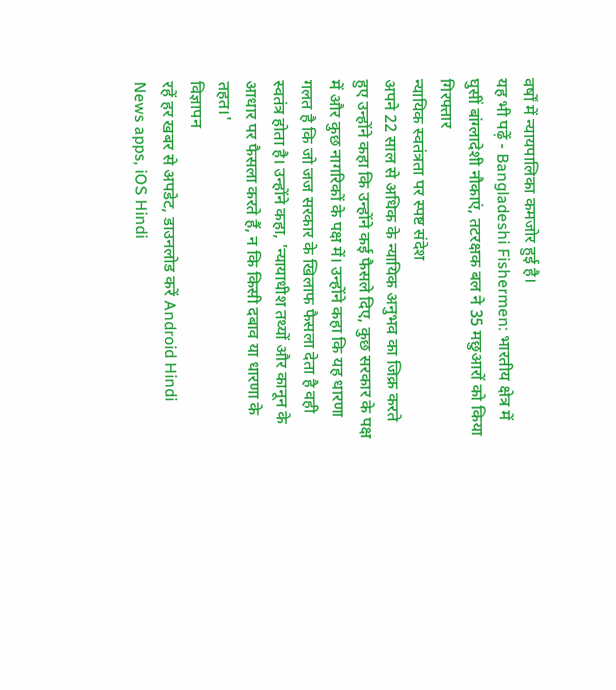वर्षों में न्यायपालिका कमजोर हुई है।
यह भी पढ़ें - Bangladeshi Fishermen: भारतीय क्षेत्र में घुसीं बांग्लादेशी नौकाएं, तटरक्षक बल ने 35 मछुआरों को किया गिरफ्तार
न्यायिक स्वतंत्रता पर स्पष्ट संदेश
अपने 22 साल से अधिक के न्यायिक अनुभव का जिक्र करते हुए उन्होंने कहा कि उन्होंने कई फैसले दिए, कुछ सरकार के पक्ष में और कुछ नागरिकों के पक्ष में। उन्होंने कहा कि यह धारणा गलत है कि जो जज सरकार के खिलाफ फैसला देता है वही स्वतंत्र होता है। उन्होंने कहा, 'न्यायाधीश तथ्यों और कानून के आधार पर फैसला करते हैं, न कि किसी दबाव या धारणा के तहत।'
विज्ञापन
रहें हर खबर से अपडेट, डाउनलोड करें Android Hindi News apps, iOS Hindi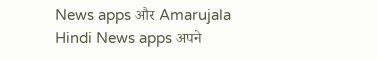News apps और Amarujala Hindi News apps अपने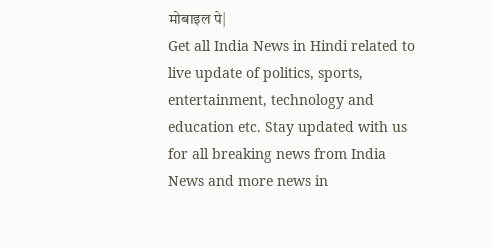मोबाइल पे|
Get all India News in Hindi related to live update of politics, sports, entertainment, technology and education etc. Stay updated with us for all breaking news from India News and more news in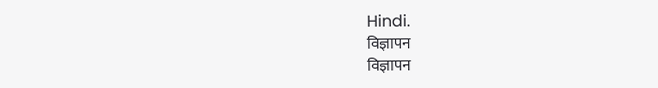Hindi.
विज्ञापन
विज्ञापन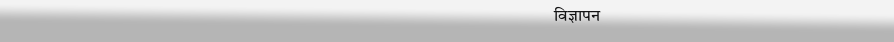विज्ञापन